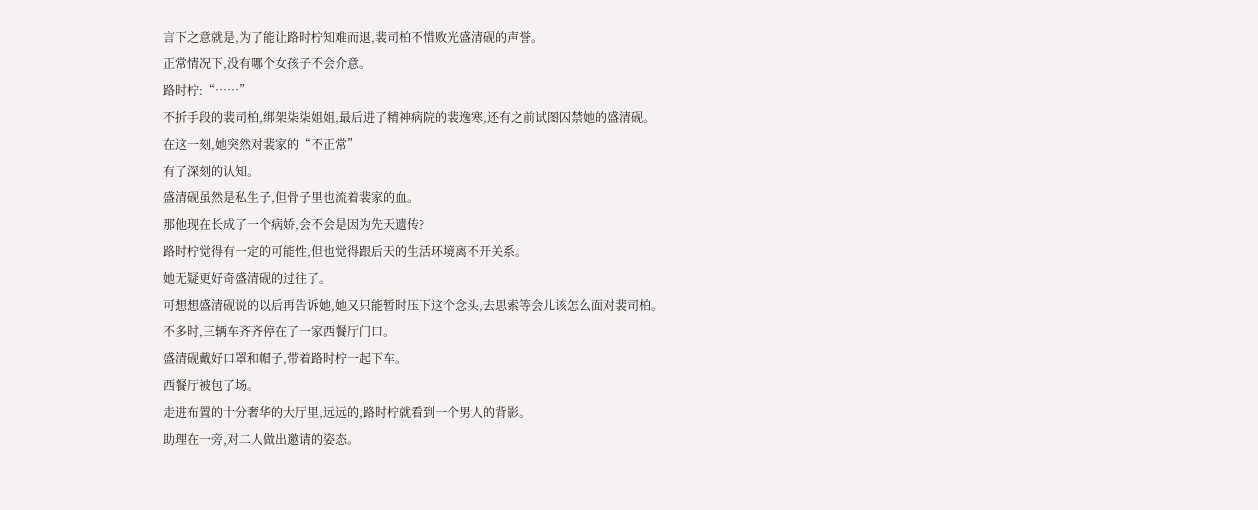言下之意就是,为了能让路时柠知难而退,裴司柏不惜败光盛清砚的声誉。
正常情况下,没有哪个女孩子不会介意。
路时柠:“……”
不折手段的裴司柏,绑架柒柒姐姐,最后进了精神病院的裴逸寒,还有之前试图囚禁她的盛清砚。
在这一刻,她突然对裴家的“不正常”
有了深刻的认知。
盛清砚虽然是私生子,但骨子里也流着裴家的血。
那他现在长成了一个病娇,会不会是因为先天遗传?
路时柠觉得有一定的可能性,但也觉得跟后天的生活环境离不开关系。
她无疑更好奇盛清砚的过往了。
可想想盛清砚说的以后再告诉她,她又只能暂时压下这个念头,去思索等会儿该怎么面对裴司柏。
不多时,三辆车齐齐停在了一家西餐厅门口。
盛清砚戴好口罩和帽子,带着路时柠一起下车。
西餐厅被包了场。
走进布置的十分奢华的大厅里,远远的,路时柠就看到一个男人的背影。
助理在一旁,对二人做出邀请的姿态。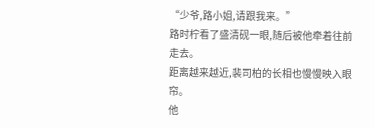“少爷,路小姐,请跟我来。”
路时柠看了盛清砚一眼,随后被他牵着往前走去。
距离越来越近,裴司柏的长相也慢慢映入眼帘。
他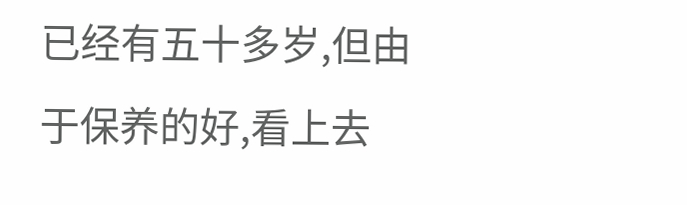已经有五十多岁,但由于保养的好,看上去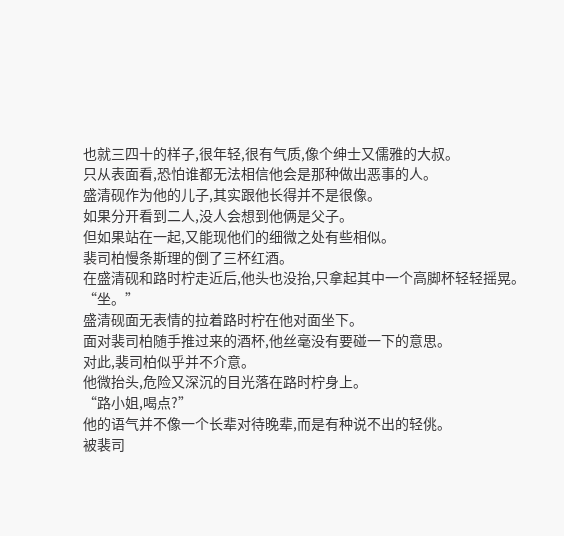也就三四十的样子,很年轻,很有气质,像个绅士又儒雅的大叔。
只从表面看,恐怕谁都无法相信他会是那种做出恶事的人。
盛清砚作为他的儿子,其实跟他长得并不是很像。
如果分开看到二人,没人会想到他俩是父子。
但如果站在一起,又能现他们的细微之处有些相似。
裴司柏慢条斯理的倒了三杯红酒。
在盛清砚和路时柠走近后,他头也没抬,只拿起其中一个高脚杯轻轻摇晃。
“坐。”
盛清砚面无表情的拉着路时柠在他对面坐下。
面对裴司柏随手推过来的酒杯,他丝毫没有要碰一下的意思。
对此,裴司柏似乎并不介意。
他微抬头,危险又深沉的目光落在路时柠身上。
“路小姐,喝点?”
他的语气并不像一个长辈对待晚辈,而是有种说不出的轻佻。
被裴司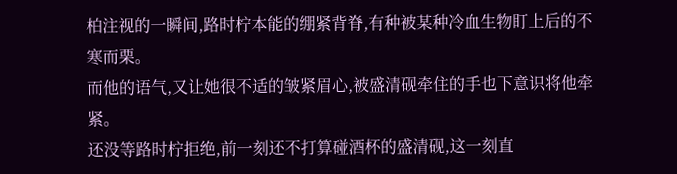柏注视的一瞬间,路时柠本能的绷紧背脊,有种被某种冷血生物盯上后的不寒而栗。
而他的语气,又让她很不适的皱紧眉心,被盛清砚牵住的手也下意识将他牵紧。
还没等路时柠拒绝,前一刻还不打算碰酒杯的盛清砚,这一刻直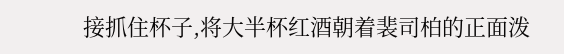接抓住杯子,将大半杯红酒朝着裴司柏的正面泼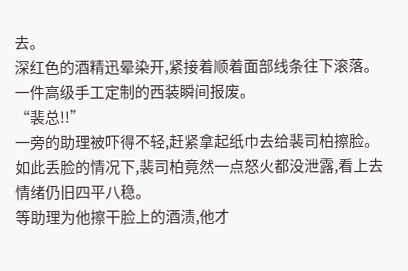去。
深红色的酒精迅晕染开,紧接着顺着面部线条往下滚落。
一件高级手工定制的西装瞬间报废。
“裴总!!”
一旁的助理被吓得不轻,赶紧拿起纸巾去给裴司柏擦脸。
如此丢脸的情况下,裴司柏竟然一点怒火都没泄露,看上去情绪仍旧四平八稳。
等助理为他擦干脸上的酒渍,他才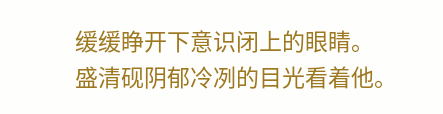缓缓睁开下意识闭上的眼睛。
盛清砚阴郁冷冽的目光看着他。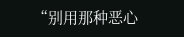“别用那种恶心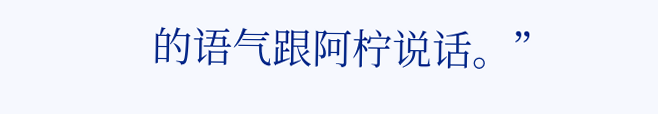的语气跟阿柠说话。”